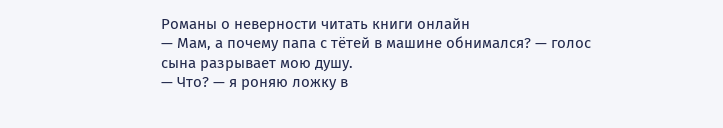Романы о неверности читать книги онлайн
— Мам, а почему папа с тётей в машине обнимался? — голос сына разрывает мою душу.
— Что? — я роняю ложку в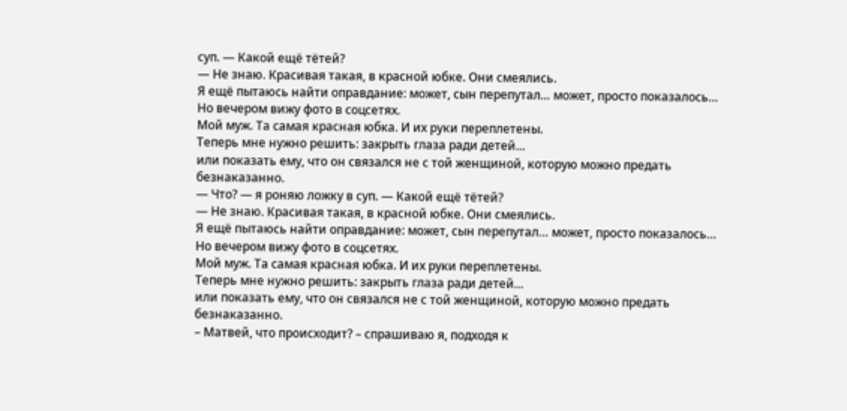суп. — Какой ещё тётей?
— Не знаю. Красивая такая, в красной юбке. Они смеялись.
Я ещё пытаюсь найти оправдание: может, сын перепутал… может, просто показалось…
Но вечером вижу фото в соцсетях.
Мой муж. Та самая красная юбка. И их руки переплетены.
Теперь мне нужно решить: закрыть глаза ради детей…
или показать ему, что он связался не с той женщиной, которую можно предать безнаказанно.
— Что? — я роняю ложку в суп. — Какой ещё тётей?
— Не знаю. Красивая такая, в красной юбке. Они смеялись.
Я ещё пытаюсь найти оправдание: может, сын перепутал… может, просто показалось…
Но вечером вижу фото в соцсетях.
Мой муж. Та самая красная юбка. И их руки переплетены.
Теперь мне нужно решить: закрыть глаза ради детей…
или показать ему, что он связался не с той женщиной, которую можно предать безнаказанно.
– Матвей, что происходит? – спрашиваю я, подходя к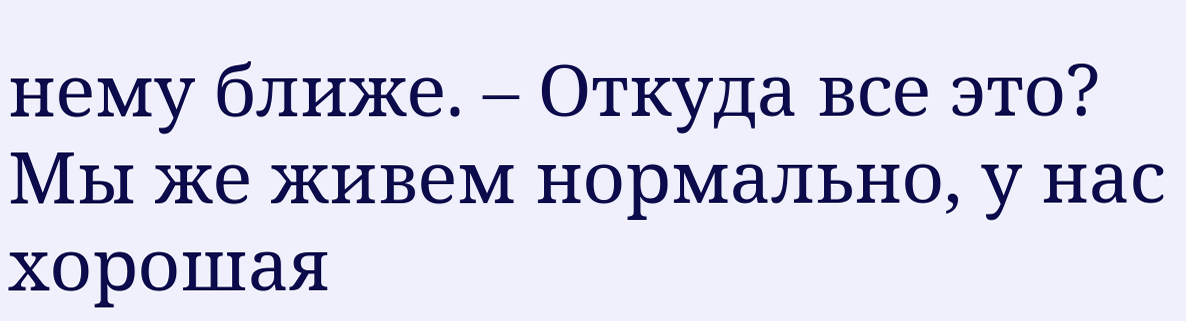нему ближе. – Откуда все это? Мы же живем нормально, у нас хорошая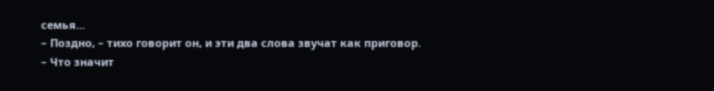семья...
– Поздно, – тихо говорит он, и эти два слова звучат как приговор.
– Что значит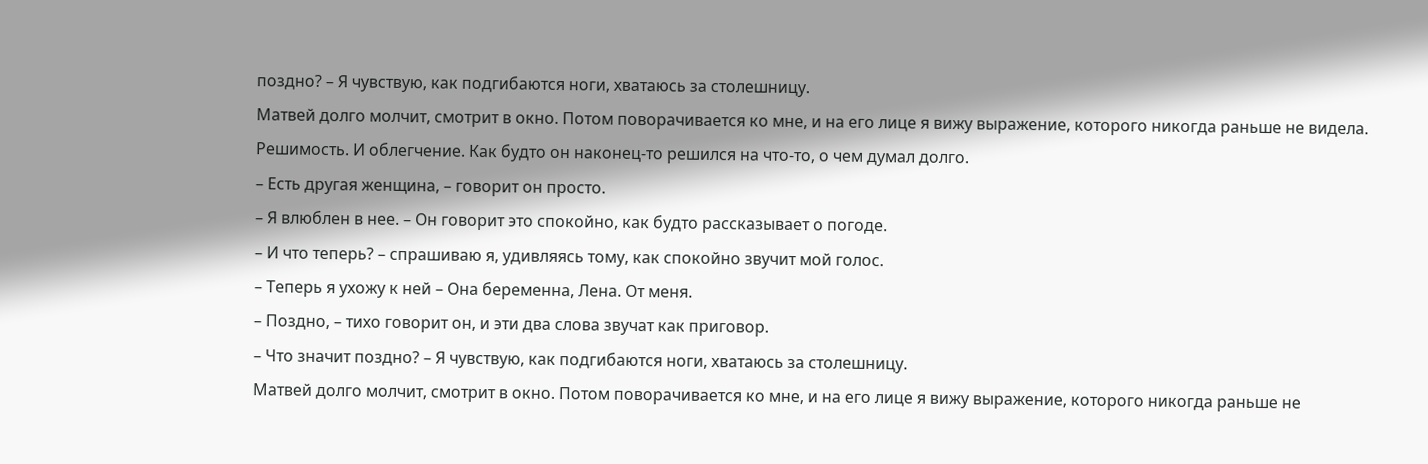поздно? – Я чувствую, как подгибаются ноги, хватаюсь за столешницу.
Матвей долго молчит, смотрит в окно. Потом поворачивается ко мне, и на его лице я вижу выражение, которого никогда раньше не видела. Решимость. И облегчение. Как будто он наконец-то решился на что-то, о чем думал долго.
– Есть другая женщина, – говорит он просто.
– Я влюблен в нее. – Он говорит это спокойно, как будто рассказывает о погоде.
– И что теперь? – спрашиваю я, удивляясь тому, как спокойно звучит мой голос.
– Теперь я ухожу к ней – Она беременна, Лена. От меня.
– Поздно, – тихо говорит он, и эти два слова звучат как приговор.
– Что значит поздно? – Я чувствую, как подгибаются ноги, хватаюсь за столешницу.
Матвей долго молчит, смотрит в окно. Потом поворачивается ко мне, и на его лице я вижу выражение, которого никогда раньше не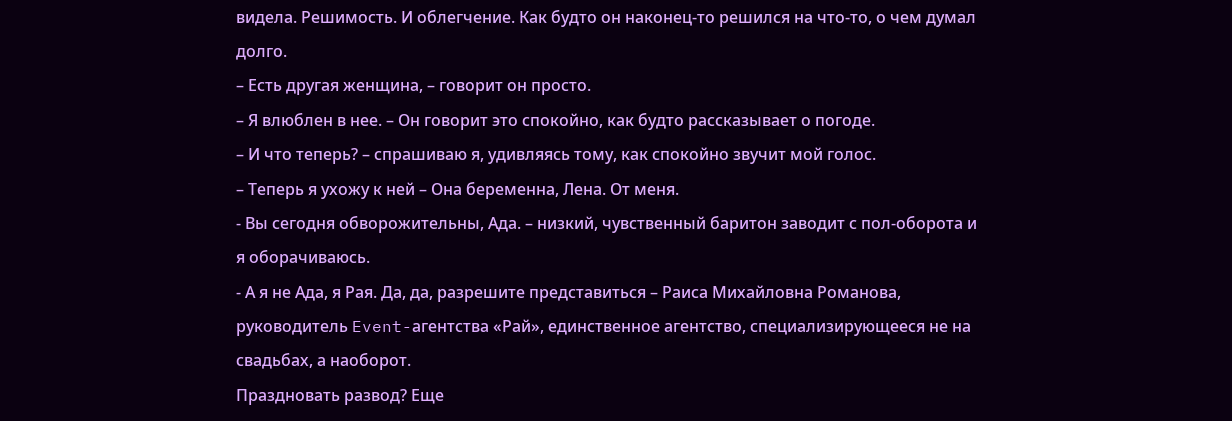видела. Решимость. И облегчение. Как будто он наконец-то решился на что-то, о чем думал долго.
– Есть другая женщина, – говорит он просто.
– Я влюблен в нее. – Он говорит это спокойно, как будто рассказывает о погоде.
– И что теперь? – спрашиваю я, удивляясь тому, как спокойно звучит мой голос.
– Теперь я ухожу к ней – Она беременна, Лена. От меня.
- Вы сегодня обворожительны, Ада. – низкий, чувственный баритон заводит с пол-оборота и я оборачиваюсь.
- А я не Ада, я Рая. Да, да, разрешите представиться – Раиса Михайловна Романова, руководитель Event-агентства «Рай», единственное агентство, специализирующееся не на свадьбах, а наоборот.
Праздновать развод? Еще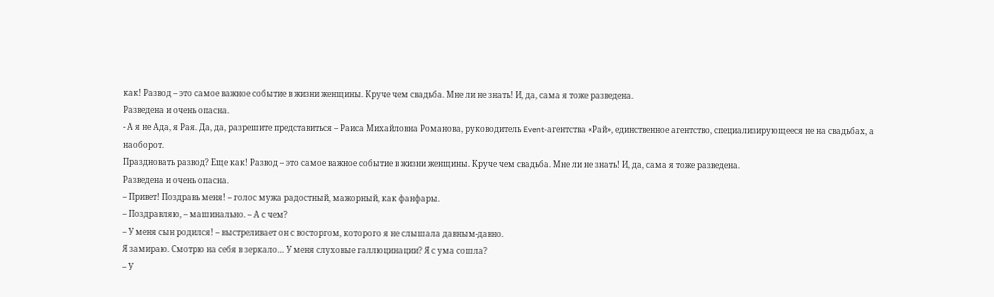как! Развод – это самое важное событие в жизни женщины. Круче чем свадьба. Мне ли не знать! И, да, сама я тоже разведена.
Разведена и очень опасна.
- А я не Ада, я Рая. Да, да, разрешите представиться – Раиса Михайловна Романова, руководитель Event-агентства «Рай», единственное агентство, специализирующееся не на свадьбах, а наоборот.
Праздновать развод? Еще как! Развод – это самое важное событие в жизни женщины. Круче чем свадьба. Мне ли не знать! И, да, сама я тоже разведена.
Разведена и очень опасна.
– Привет! Поздравь меня! – голос мужа радостный, мажорный, как фанфары.
– Поздравляю, – машинально. – А с чем?
– У меня сын родился! – выстреливает он с восторгом, которого я не слышала давным-давно.
Я замираю. Смотрю на себя в зеркало… У меня слуховые галлюцинации? Я с ума сошла?
– У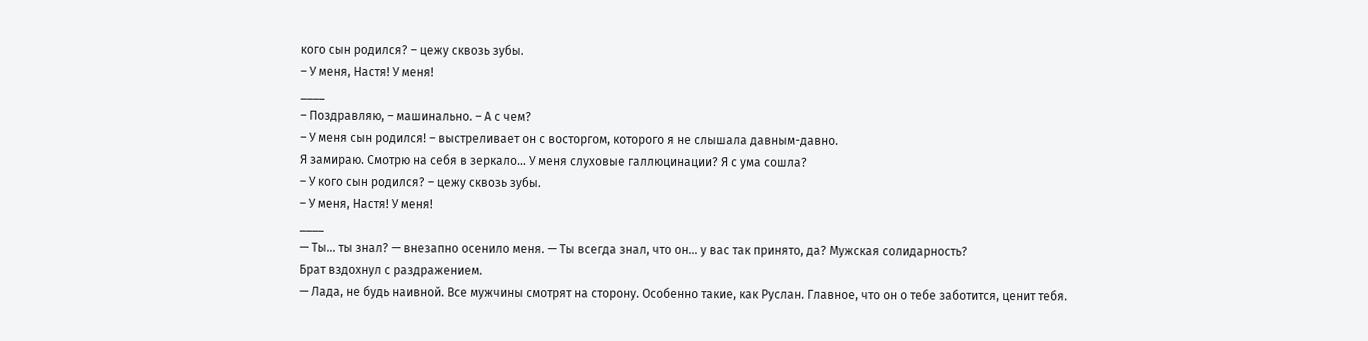кого сын родился? – цежу сквозь зубы.
– У меня, Настя! У меня!
____
– Поздравляю, – машинально. – А с чем?
– У меня сын родился! – выстреливает он с восторгом, которого я не слышала давным-давно.
Я замираю. Смотрю на себя в зеркало… У меня слуховые галлюцинации? Я с ума сошла?
– У кого сын родился? – цежу сквозь зубы.
– У меня, Настя! У меня!
____
— Ты... ты знал? — внезапно осенило меня. — Ты всегда знал, что он... у вас так принято, да? Мужская солидарность?
Брат вздохнул с раздражением.
— Лада, не будь наивной. Все мужчины смотрят на сторону. Особенно такие, как Руслан. Главное, что он о тебе заботится, ценит тебя.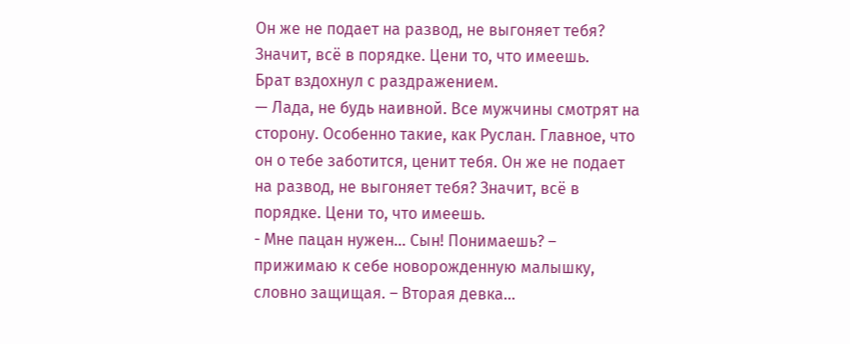Он же не подает на развод, не выгоняет тебя? Значит, всё в порядке. Цени то, что имеешь.
Брат вздохнул с раздражением.
— Лада, не будь наивной. Все мужчины смотрят на сторону. Особенно такие, как Руслан. Главное, что он о тебе заботится, ценит тебя. Он же не подает на развод, не выгоняет тебя? Значит, всё в порядке. Цени то, что имеешь.
- Мне пацан нужен… Сын! Понимаешь? – прижимаю к себе новорожденную малышку, словно защищая. – Вторая девка…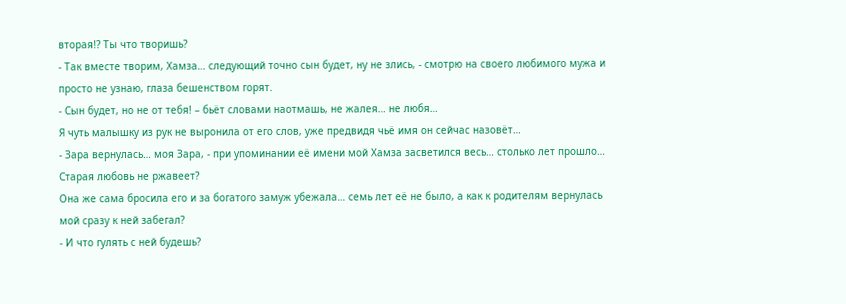вторая!? Ты что творишь?
- Так вместе творим, Хамза… следующий точно сын будет, ну не злись, - смотрю на своего любимого мужа и просто не узнаю, глаза бешенством горят.
- Сын будет, но не от тебя! – бьёт словами наотмашь, не жалея… не любя…
Я чуть малышку из рук не выронила от его слов, уже предвидя чьё имя он сейчас назовёт…
- Зара вернулась… моя Зара, - при упоминании её имени мой Хамза засветился весь… столько лет прошло…
Старая любовь не ржавеет?
Она же сама бросила его и за богатого замуж убежала… семь лет её не было, а как к родителям вернулась мой сразу к ней забегал?
- И что гулять с ней будешь?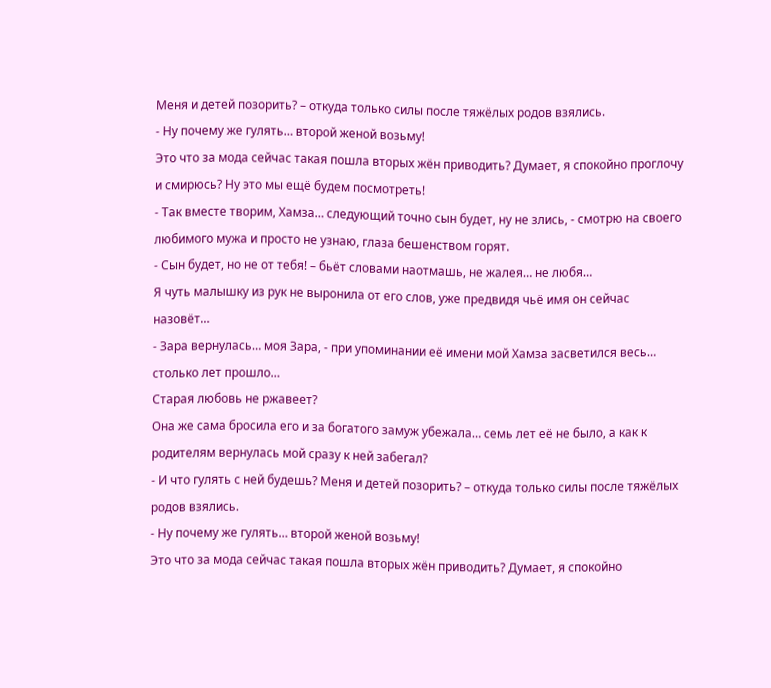Меня и детей позорить? – откуда только силы после тяжёлых родов взялись.
- Ну почему же гулять… второй женой возьму!
Это что за мода сейчас такая пошла вторых жён приводить? Думает, я спокойно проглочу и смирюсь? Ну это мы ещё будем посмотреть!
- Так вместе творим, Хамза… следующий точно сын будет, ну не злись, - смотрю на своего любимого мужа и просто не узнаю, глаза бешенством горят.
- Сын будет, но не от тебя! – бьёт словами наотмашь, не жалея… не любя…
Я чуть малышку из рук не выронила от его слов, уже предвидя чьё имя он сейчас назовёт…
- Зара вернулась… моя Зара, - при упоминании её имени мой Хамза засветился весь… столько лет прошло…
Старая любовь не ржавеет?
Она же сама бросила его и за богатого замуж убежала… семь лет её не было, а как к родителям вернулась мой сразу к ней забегал?
- И что гулять с ней будешь? Меня и детей позорить? – откуда только силы после тяжёлых родов взялись.
- Ну почему же гулять… второй женой возьму!
Это что за мода сейчас такая пошла вторых жён приводить? Думает, я спокойно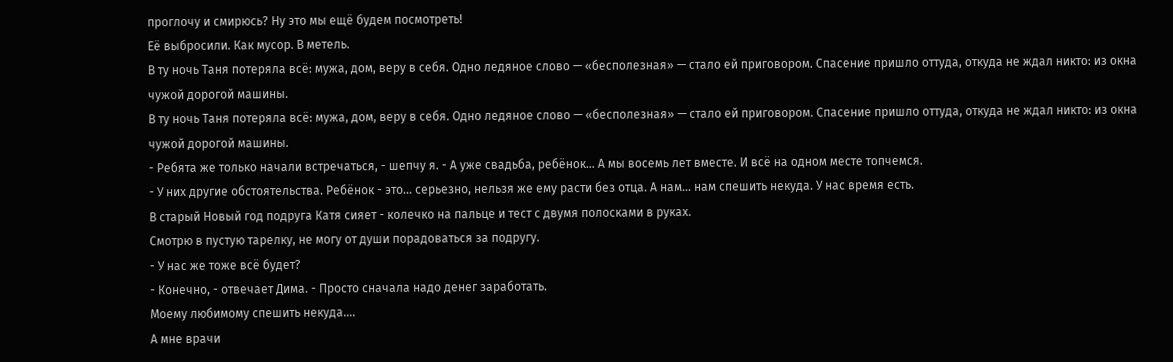проглочу и смирюсь? Ну это мы ещё будем посмотреть!
Её выбросили. Как мусор. В метель.
В ту ночь Таня потеряла всё: мужа, дом, веру в себя. Одно ледяное слово — «бесполезная» — стало ей приговором. Спасение пришло оттуда, откуда не ждал никто: из окна чужой дорогой машины.
В ту ночь Таня потеряла всё: мужа, дом, веру в себя. Одно ледяное слово — «бесполезная» — стало ей приговором. Спасение пришло оттуда, откуда не ждал никто: из окна чужой дорогой машины.
- Ребята же только начали встречаться, - шепчу я. - А уже свадьба, ребёнок… А мы восемь лет вместе. И всё на одном месте топчемся.
- У них другие обстоятельства. Ребёнок - это… серьезно, нельзя же ему расти без отца. А нам… нам спешить некуда. У нас время есть.
В старый Новый год подруга Катя сияет - колечко на пальце и тест с двумя полосками в руках.
Смотрю в пустую тарелку, не могу от души порадоваться за подругу.
- У нас же тоже всё будет?
- Конечно, - отвечает Дима. - Просто сначала надо денег заработать.
Моему любимому спешить некуда....
А мне врачи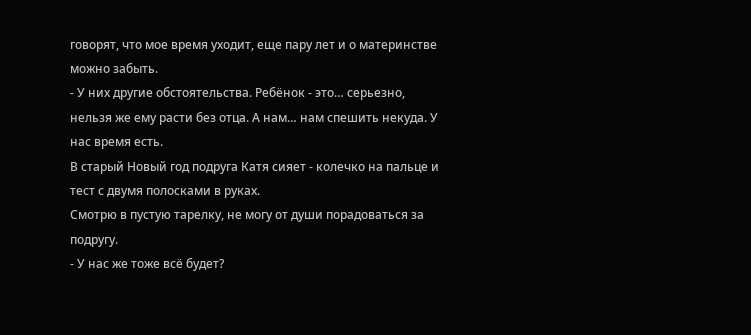говорят, что мое время уходит, еще пару лет и о материнстве можно забыть.
- У них другие обстоятельства. Ребёнок - это… серьезно, нельзя же ему расти без отца. А нам… нам спешить некуда. У нас время есть.
В старый Новый год подруга Катя сияет - колечко на пальце и тест с двумя полосками в руках.
Смотрю в пустую тарелку, не могу от души порадоваться за подругу.
- У нас же тоже всё будет?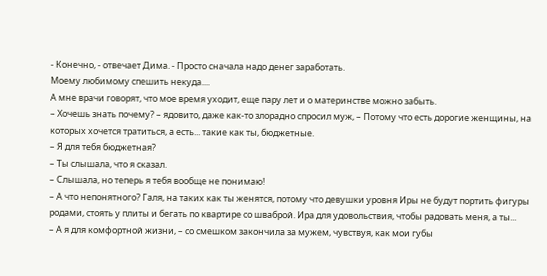- Конечно, - отвечает Дима. - Просто сначала надо денег заработать.
Моему любимому спешить некуда....
А мне врачи говорят, что мое время уходит, еще пару лет и о материнстве можно забыть.
– Хочешь знать почему? – ядовито, даже как-то злорадно спросил муж, – Потому что есть дорогие женщины, на которых хочется тратиться, а есть... такие как ты, бюджетные.
– Я для тебя бюджетная?
– Ты слышала, что я сказал.
– Слышала, но теперь я тебя вообще не понимаю!
– А что непонятного? Галя, на таких как ты женятся, потому что девушки уровня Иры не будут портить фигуры родами, стоять у плиты и бегать по квартире со шваброй. Ира для удовольствия, чтобы радовать меня, а ты...
– А я для комфортной жизни, – со смешком закончила за мужем, чувствуя, как мои губы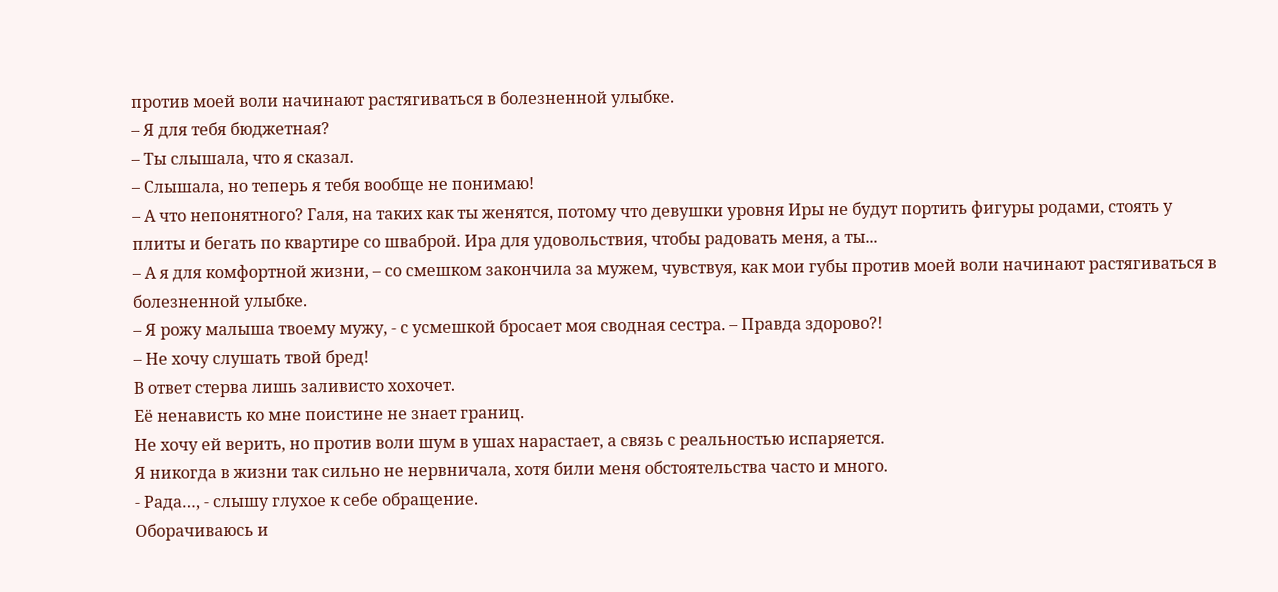против моей воли начинают растягиваться в болезненной улыбке.
– Я для тебя бюджетная?
– Ты слышала, что я сказал.
– Слышала, но теперь я тебя вообще не понимаю!
– А что непонятного? Галя, на таких как ты женятся, потому что девушки уровня Иры не будут портить фигуры родами, стоять у плиты и бегать по квартире со шваброй. Ира для удовольствия, чтобы радовать меня, а ты...
– А я для комфортной жизни, – со смешком закончила за мужем, чувствуя, как мои губы против моей воли начинают растягиваться в болезненной улыбке.
– Я рожу малыша твоему мужу, - с усмешкой бросает моя сводная сестра. – Правда здорово?!
– Не хочу слушать твой бред!
В ответ стерва лишь заливисто хохочет.
Её ненависть ко мне поистине не знает границ.
Не хочу ей верить, но против воли шум в ушах нарастает, а связь с реальностью испаряется.
Я никогда в жизни так сильно не нервничала, хотя били меня обстоятельства часто и много.
- Рада…, - слышу глухое к себе обращение.
Оборачиваюсь и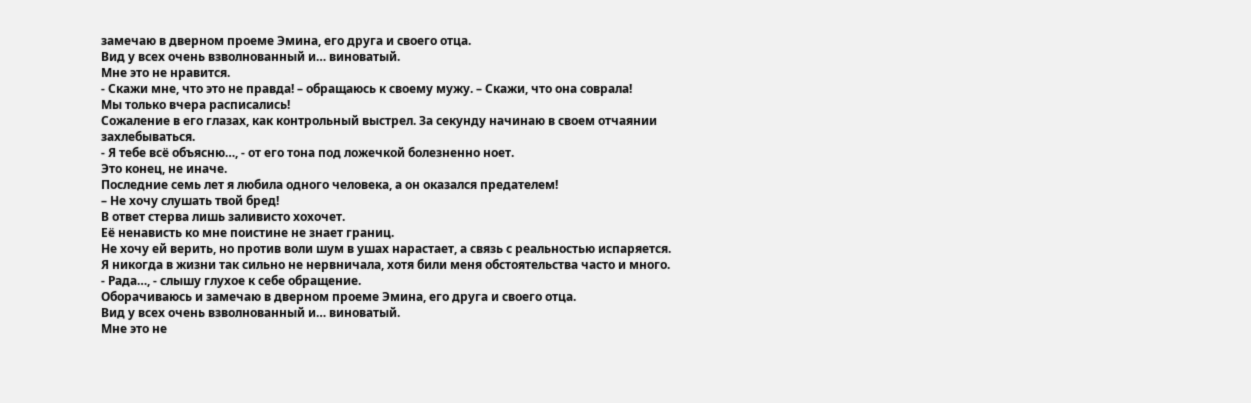замечаю в дверном проеме Эмина, его друга и своего отца.
Вид у всех очень взволнованный и… виноватый.
Мне это не нравится.
- Скажи мне, что это не правда! – обращаюсь к своему мужу. – Скажи, что она соврала!
Мы только вчера расписались!
Сожаление в его глазах, как контрольный выстрел. За секунду начинаю в своем отчаянии захлебываться.
- Я тебе всё объясню…, - от его тона под ложечкой болезненно ноет.
Это конец, не иначе.
Последние семь лет я любила одного человека, а он оказался предателем!
– Не хочу слушать твой бред!
В ответ стерва лишь заливисто хохочет.
Её ненависть ко мне поистине не знает границ.
Не хочу ей верить, но против воли шум в ушах нарастает, а связь с реальностью испаряется.
Я никогда в жизни так сильно не нервничала, хотя били меня обстоятельства часто и много.
- Рада…, - слышу глухое к себе обращение.
Оборачиваюсь и замечаю в дверном проеме Эмина, его друга и своего отца.
Вид у всех очень взволнованный и… виноватый.
Мне это не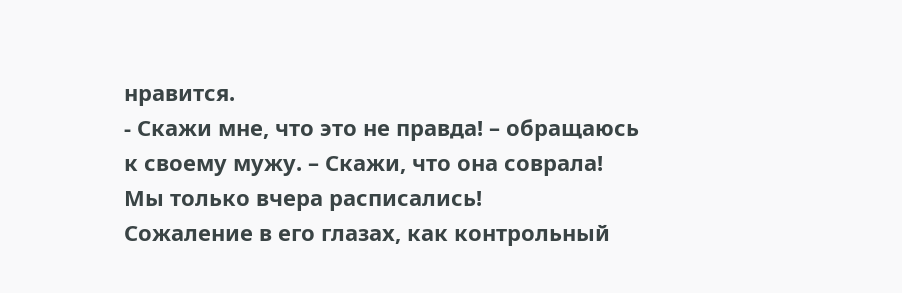нравится.
- Скажи мне, что это не правда! – обращаюсь к своему мужу. – Скажи, что она соврала!
Мы только вчера расписались!
Сожаление в его глазах, как контрольный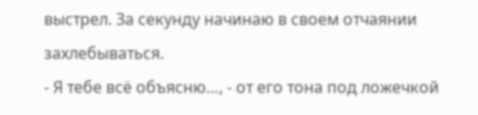выстрел. За секунду начинаю в своем отчаянии захлебываться.
- Я тебе всё объясню…, - от его тона под ложечкой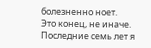болезненно ноет.
Это конец, не иначе.
Последние семь лет я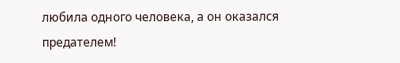любила одного человека, а он оказался предателем!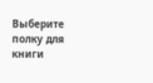Выберите полку для книги